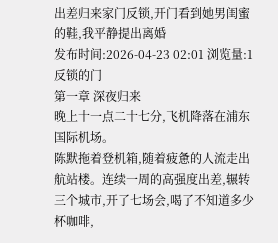出差归来家门反锁,开门看到她男闺蜜的鞋,我平静提出离婚
发布时间:2026-04-23 02:01 浏览量:1
反锁的门
第一章 深夜归来
晚上十一点二十七分,飞机降落在浦东国际机场。
陈默拖着登机箱,随着疲惫的人流走出航站楼。连续一周的高强度出差,辗转三个城市,开了七场会,喝了不知道多少杯咖啡,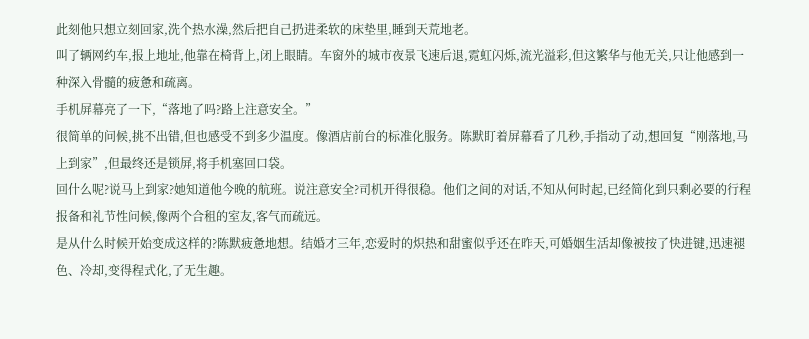此刻他只想立刻回家,洗个热水澡,然后把自己扔进柔软的床垫里,睡到天荒地老。
叫了辆网约车,报上地址,他靠在椅背上,闭上眼睛。车窗外的城市夜景飞速后退,霓虹闪烁,流光溢彩,但这繁华与他无关,只让他感到一种深入骨髓的疲惫和疏离。
手机屏幕亮了一下,“落地了吗?路上注意安全。”
很简单的问候,挑不出错,但也感受不到多少温度。像酒店前台的标准化服务。陈默盯着屏幕看了几秒,手指动了动,想回复“刚落地,马上到家”,但最终还是锁屏,将手机塞回口袋。
回什么呢?说马上到家?她知道他今晚的航班。说注意安全?司机开得很稳。他们之间的对话,不知从何时起,已经简化到只剩必要的行程报备和礼节性问候,像两个合租的室友,客气而疏远。
是从什么时候开始变成这样的?陈默疲惫地想。结婚才三年,恋爱时的炽热和甜蜜似乎还在昨天,可婚姻生活却像被按了快进键,迅速褪色、冷却,变得程式化,了无生趣。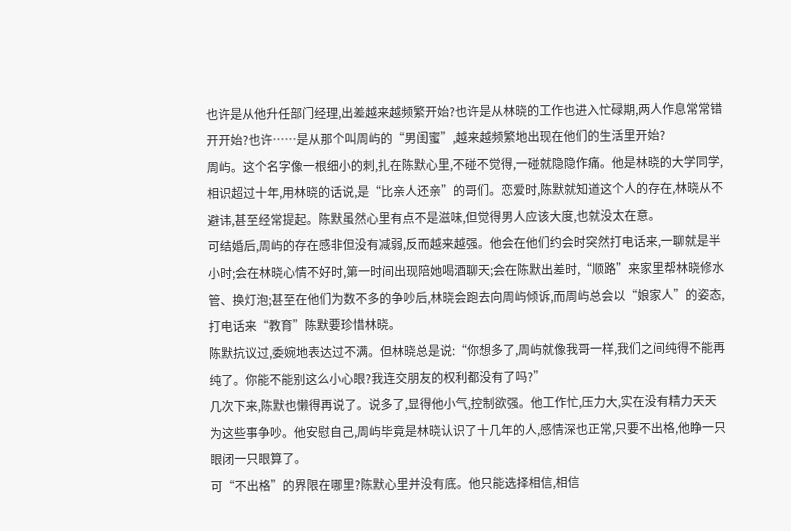也许是从他升任部门经理,出差越来越频繁开始?也许是从林晓的工作也进入忙碌期,两人作息常常错开开始?也许……是从那个叫周屿的“男闺蜜”,越来越频繁地出现在他们的生活里开始?
周屿。这个名字像一根细小的刺,扎在陈默心里,不碰不觉得,一碰就隐隐作痛。他是林晓的大学同学,相识超过十年,用林晓的话说,是“比亲人还亲”的哥们。恋爱时,陈默就知道这个人的存在,林晓从不避讳,甚至经常提起。陈默虽然心里有点不是滋味,但觉得男人应该大度,也就没太在意。
可结婚后,周屿的存在感非但没有减弱,反而越来越强。他会在他们约会时突然打电话来,一聊就是半小时;会在林晓心情不好时,第一时间出现陪她喝酒聊天;会在陈默出差时,“顺路”来家里帮林晓修水管、换灯泡;甚至在他们为数不多的争吵后,林晓会跑去向周屿倾诉,而周屿总会以“娘家人”的姿态,打电话来“教育”陈默要珍惜林晓。
陈默抗议过,委婉地表达过不满。但林晓总是说:“你想多了,周屿就像我哥一样,我们之间纯得不能再纯了。你能不能别这么小心眼?我连交朋友的权利都没有了吗?”
几次下来,陈默也懒得再说了。说多了,显得他小气,控制欲强。他工作忙,压力大,实在没有精力天天为这些事争吵。他安慰自己,周屿毕竟是林晓认识了十几年的人,感情深也正常,只要不出格,他睁一只眼闭一只眼算了。
可“不出格”的界限在哪里?陈默心里并没有底。他只能选择相信,相信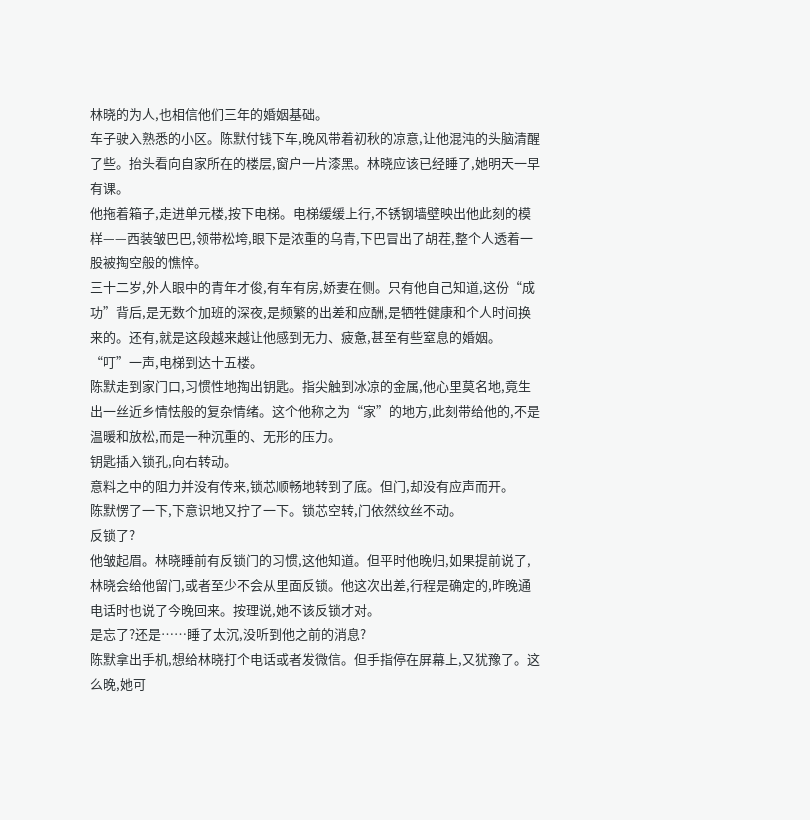林晓的为人,也相信他们三年的婚姻基础。
车子驶入熟悉的小区。陈默付钱下车,晚风带着初秋的凉意,让他混沌的头脑清醒了些。抬头看向自家所在的楼层,窗户一片漆黑。林晓应该已经睡了,她明天一早有课。
他拖着箱子,走进单元楼,按下电梯。电梯缓缓上行,不锈钢墙壁映出他此刻的模样——西装皱巴巴,领带松垮,眼下是浓重的乌青,下巴冒出了胡茬,整个人透着一股被掏空般的憔悴。
三十二岁,外人眼中的青年才俊,有车有房,娇妻在侧。只有他自己知道,这份“成功”背后,是无数个加班的深夜,是频繁的出差和应酬,是牺牲健康和个人时间换来的。还有,就是这段越来越让他感到无力、疲惫,甚至有些窒息的婚姻。
“叮”一声,电梯到达十五楼。
陈默走到家门口,习惯性地掏出钥匙。指尖触到冰凉的金属,他心里莫名地,竟生出一丝近乡情怯般的复杂情绪。这个他称之为“家”的地方,此刻带给他的,不是温暖和放松,而是一种沉重的、无形的压力。
钥匙插入锁孔,向右转动。
意料之中的阻力并没有传来,锁芯顺畅地转到了底。但门,却没有应声而开。
陈默愣了一下,下意识地又拧了一下。锁芯空转,门依然纹丝不动。
反锁了?
他皱起眉。林晓睡前有反锁门的习惯,这他知道。但平时他晚归,如果提前说了,林晓会给他留门,或者至少不会从里面反锁。他这次出差,行程是确定的,昨晚通电话时也说了今晚回来。按理说,她不该反锁才对。
是忘了?还是……睡了太沉,没听到他之前的消息?
陈默拿出手机,想给林晓打个电话或者发微信。但手指停在屏幕上,又犹豫了。这么晚,她可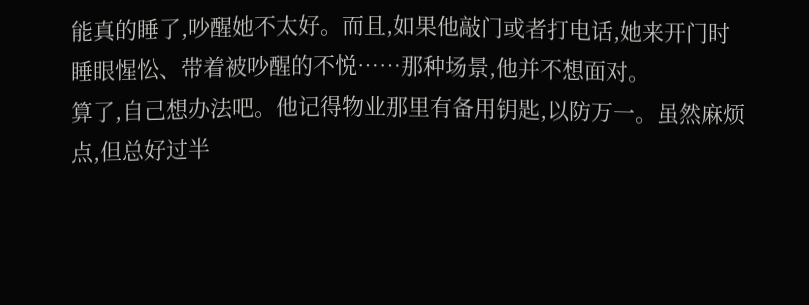能真的睡了,吵醒她不太好。而且,如果他敲门或者打电话,她来开门时睡眼惺忪、带着被吵醒的不悦……那种场景,他并不想面对。
算了,自己想办法吧。他记得物业那里有备用钥匙,以防万一。虽然麻烦点,但总好过半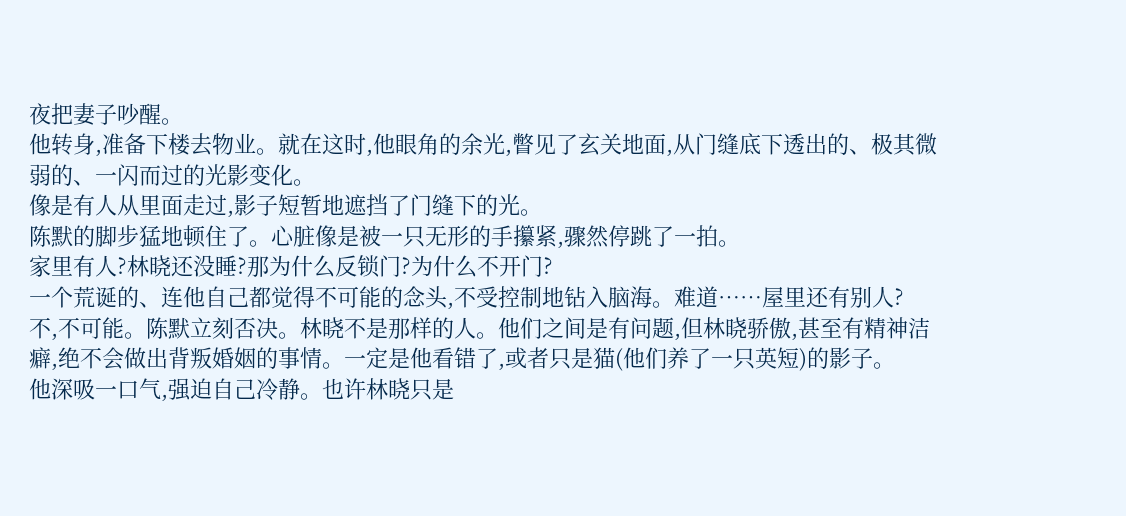夜把妻子吵醒。
他转身,准备下楼去物业。就在这时,他眼角的余光,瞥见了玄关地面,从门缝底下透出的、极其微弱的、一闪而过的光影变化。
像是有人从里面走过,影子短暂地遮挡了门缝下的光。
陈默的脚步猛地顿住了。心脏像是被一只无形的手攥紧,骤然停跳了一拍。
家里有人?林晓还没睡?那为什么反锁门?为什么不开门?
一个荒诞的、连他自己都觉得不可能的念头,不受控制地钻入脑海。难道……屋里还有别人?
不,不可能。陈默立刻否决。林晓不是那样的人。他们之间是有问题,但林晓骄傲,甚至有精神洁癖,绝不会做出背叛婚姻的事情。一定是他看错了,或者只是猫(他们养了一只英短)的影子。
他深吸一口气,强迫自己冷静。也许林晓只是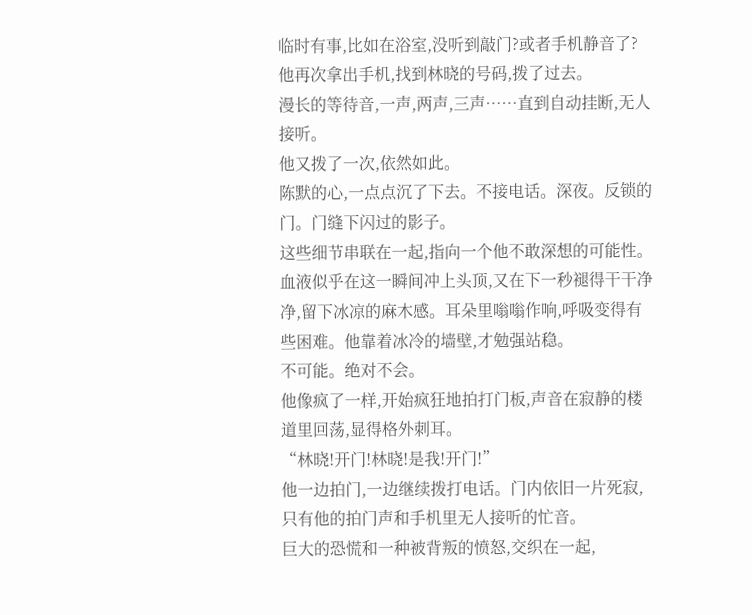临时有事,比如在浴室,没听到敲门?或者手机静音了?
他再次拿出手机,找到林晓的号码,拨了过去。
漫长的等待音,一声,两声,三声……直到自动挂断,无人接听。
他又拨了一次,依然如此。
陈默的心,一点点沉了下去。不接电话。深夜。反锁的门。门缝下闪过的影子。
这些细节串联在一起,指向一个他不敢深想的可能性。
血液似乎在这一瞬间冲上头顶,又在下一秒褪得干干净净,留下冰凉的麻木感。耳朵里嗡嗡作响,呼吸变得有些困难。他靠着冰冷的墙壁,才勉强站稳。
不可能。绝对不会。
他像疯了一样,开始疯狂地拍打门板,声音在寂静的楼道里回荡,显得格外刺耳。
“林晓!开门!林晓!是我!开门!”
他一边拍门,一边继续拨打电话。门内依旧一片死寂,只有他的拍门声和手机里无人接听的忙音。
巨大的恐慌和一种被背叛的愤怒,交织在一起,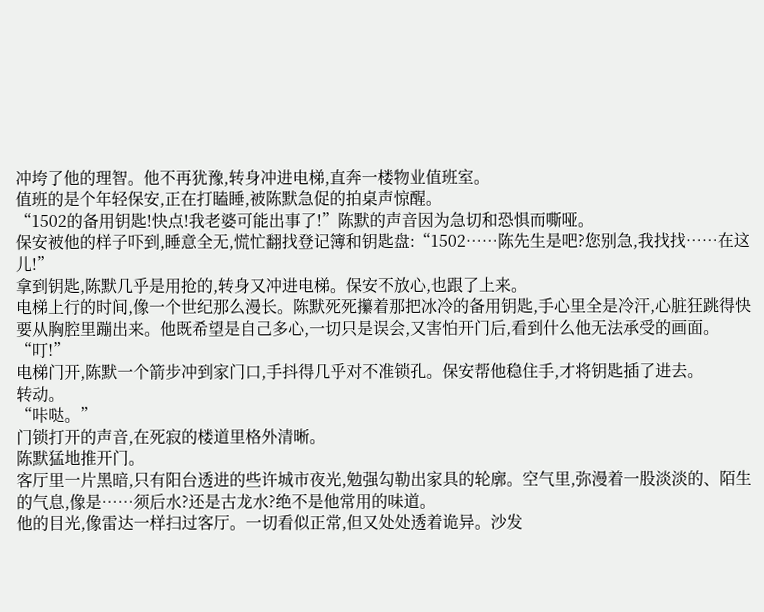冲垮了他的理智。他不再犹豫,转身冲进电梯,直奔一楼物业值班室。
值班的是个年轻保安,正在打瞌睡,被陈默急促的拍桌声惊醒。
“1502的备用钥匙!快点!我老婆可能出事了!”陈默的声音因为急切和恐惧而嘶哑。
保安被他的样子吓到,睡意全无,慌忙翻找登记簿和钥匙盘:“1502……陈先生是吧?您别急,我找找……在这儿!”
拿到钥匙,陈默几乎是用抢的,转身又冲进电梯。保安不放心,也跟了上来。
电梯上行的时间,像一个世纪那么漫长。陈默死死攥着那把冰冷的备用钥匙,手心里全是冷汗,心脏狂跳得快要从胸腔里蹦出来。他既希望是自己多心,一切只是误会,又害怕开门后,看到什么他无法承受的画面。
“叮!”
电梯门开,陈默一个箭步冲到家门口,手抖得几乎对不准锁孔。保安帮他稳住手,才将钥匙插了进去。
转动。
“咔哒。”
门锁打开的声音,在死寂的楼道里格外清晰。
陈默猛地推开门。
客厅里一片黑暗,只有阳台透进的些许城市夜光,勉强勾勒出家具的轮廓。空气里,弥漫着一股淡淡的、陌生的气息,像是……须后水?还是古龙水?绝不是他常用的味道。
他的目光,像雷达一样扫过客厅。一切看似正常,但又处处透着诡异。沙发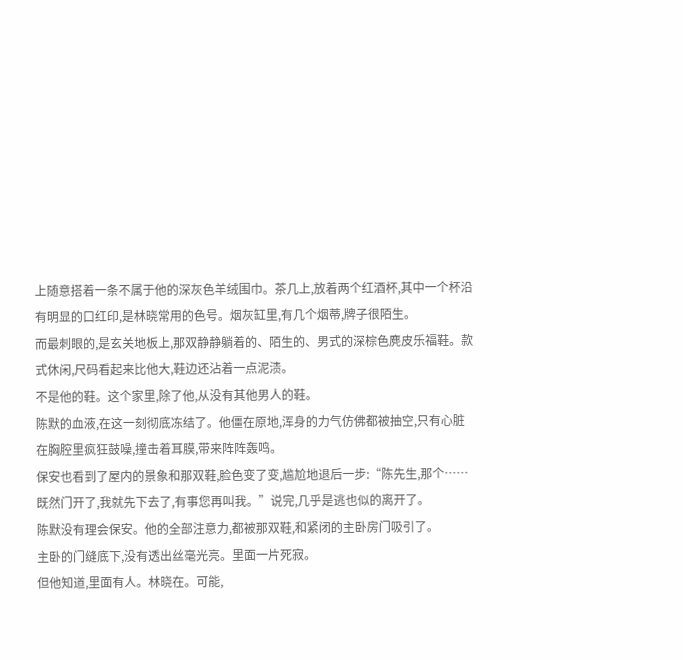上随意搭着一条不属于他的深灰色羊绒围巾。茶几上,放着两个红酒杯,其中一个杯沿有明显的口红印,是林晓常用的色号。烟灰缸里,有几个烟蒂,牌子很陌生。
而最刺眼的,是玄关地板上,那双静静躺着的、陌生的、男式的深棕色麂皮乐福鞋。款式休闲,尺码看起来比他大,鞋边还沾着一点泥渍。
不是他的鞋。这个家里,除了他,从没有其他男人的鞋。
陈默的血液,在这一刻彻底冻结了。他僵在原地,浑身的力气仿佛都被抽空,只有心脏在胸腔里疯狂鼓噪,撞击着耳膜,带来阵阵轰鸣。
保安也看到了屋内的景象和那双鞋,脸色变了变,尴尬地退后一步:“陈先生,那个……既然门开了,我就先下去了,有事您再叫我。”说完,几乎是逃也似的离开了。
陈默没有理会保安。他的全部注意力,都被那双鞋,和紧闭的主卧房门吸引了。
主卧的门缝底下,没有透出丝毫光亮。里面一片死寂。
但他知道,里面有人。林晓在。可能,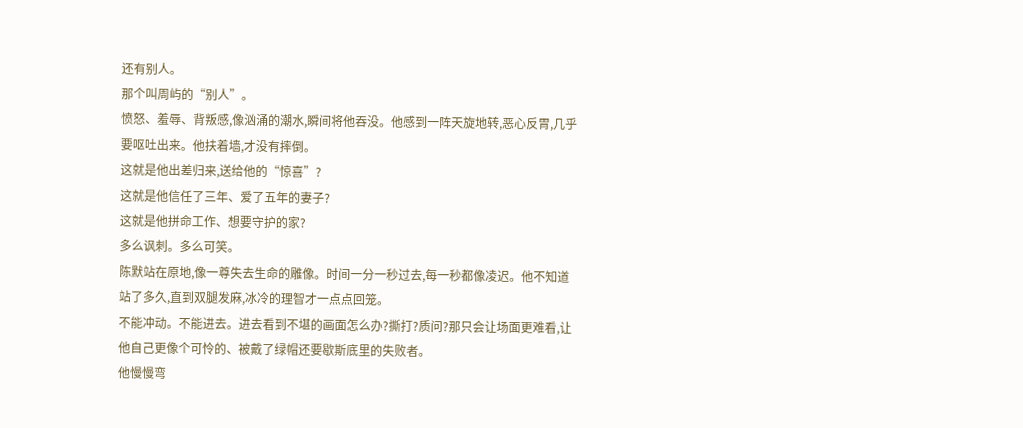还有别人。
那个叫周屿的“别人”。
愤怒、羞辱、背叛感,像汹涌的潮水,瞬间将他吞没。他感到一阵天旋地转,恶心反胃,几乎要呕吐出来。他扶着墙,才没有摔倒。
这就是他出差归来,送给他的“惊喜”?
这就是他信任了三年、爱了五年的妻子?
这就是他拼命工作、想要守护的家?
多么讽刺。多么可笑。
陈默站在原地,像一尊失去生命的雕像。时间一分一秒过去,每一秒都像凌迟。他不知道站了多久,直到双腿发麻,冰冷的理智才一点点回笼。
不能冲动。不能进去。进去看到不堪的画面怎么办?撕打?质问?那只会让场面更难看,让他自己更像个可怜的、被戴了绿帽还要歇斯底里的失败者。
他慢慢弯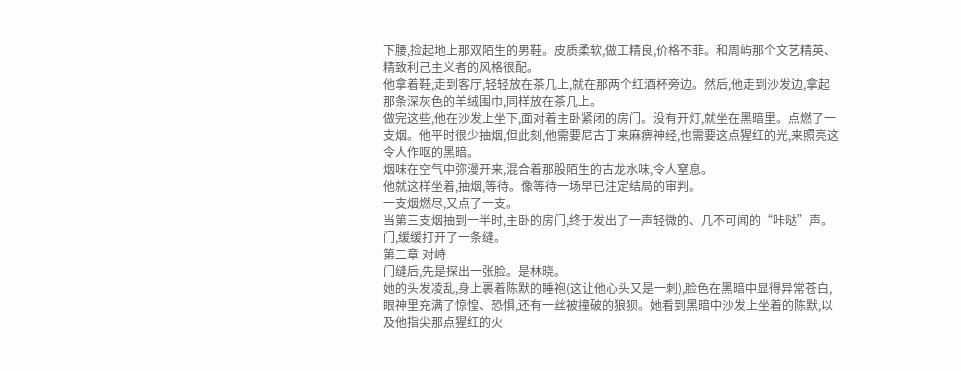下腰,捡起地上那双陌生的男鞋。皮质柔软,做工精良,价格不菲。和周屿那个文艺精英、精致利己主义者的风格很配。
他拿着鞋,走到客厅,轻轻放在茶几上,就在那两个红酒杯旁边。然后,他走到沙发边,拿起那条深灰色的羊绒围巾,同样放在茶几上。
做完这些,他在沙发上坐下,面对着主卧紧闭的房门。没有开灯,就坐在黑暗里。点燃了一支烟。他平时很少抽烟,但此刻,他需要尼古丁来麻痹神经,也需要这点猩红的光,来照亮这令人作呕的黑暗。
烟味在空气中弥漫开来,混合着那股陌生的古龙水味,令人窒息。
他就这样坐着,抽烟,等待。像等待一场早已注定结局的审判。
一支烟燃尽,又点了一支。
当第三支烟抽到一半时,主卧的房门,终于发出了一声轻微的、几不可闻的“咔哒”声。
门,缓缓打开了一条缝。
第二章 对峙
门缝后,先是探出一张脸。是林晓。
她的头发凌乱,身上裹着陈默的睡袍(这让他心头又是一刺),脸色在黑暗中显得异常苍白,眼神里充满了惊惶、恐惧,还有一丝被撞破的狼狈。她看到黑暗中沙发上坐着的陈默,以及他指尖那点猩红的火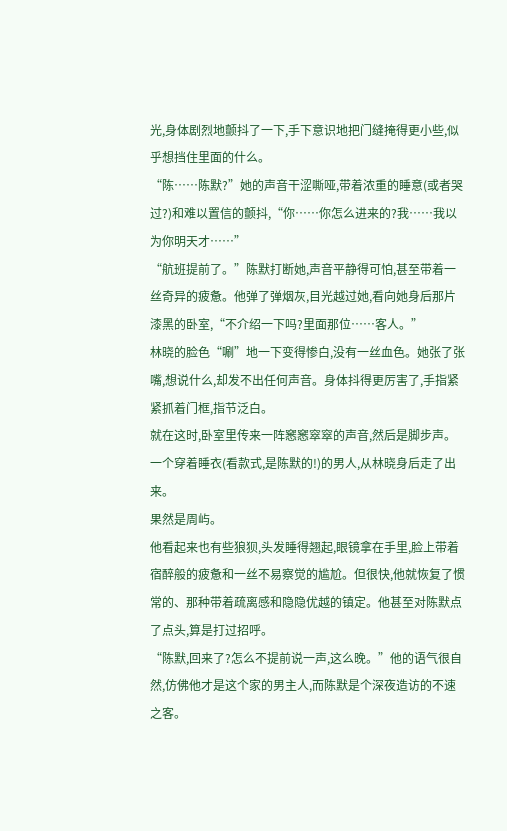光,身体剧烈地颤抖了一下,手下意识地把门缝掩得更小些,似乎想挡住里面的什么。
“陈……陈默?”她的声音干涩嘶哑,带着浓重的睡意(或者哭过?)和难以置信的颤抖,“你……你怎么进来的?我……我以为你明天才……”
“航班提前了。”陈默打断她,声音平静得可怕,甚至带着一丝奇异的疲惫。他弹了弹烟灰,目光越过她,看向她身后那片漆黑的卧室,“不介绍一下吗?里面那位……客人。”
林晓的脸色“唰”地一下变得惨白,没有一丝血色。她张了张嘴,想说什么,却发不出任何声音。身体抖得更厉害了,手指紧紧抓着门框,指节泛白。
就在这时,卧室里传来一阵窸窸窣窣的声音,然后是脚步声。一个穿着睡衣(看款式,是陈默的!)的男人,从林晓身后走了出来。
果然是周屿。
他看起来也有些狼狈,头发睡得翘起,眼镜拿在手里,脸上带着宿醉般的疲惫和一丝不易察觉的尴尬。但很快,他就恢复了惯常的、那种带着疏离感和隐隐优越的镇定。他甚至对陈默点了点头,算是打过招呼。
“陈默,回来了?怎么不提前说一声,这么晚。”他的语气很自然,仿佛他才是这个家的男主人,而陈默是个深夜造访的不速之客。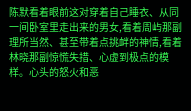陈默看着眼前这对穿着自己睡衣、从同一间卧室里走出来的男女,看着周屿那副理所当然、甚至带着点挑衅的神情,看着林晓那副惊慌失措、心虚到极点的模样。心头的怒火和恶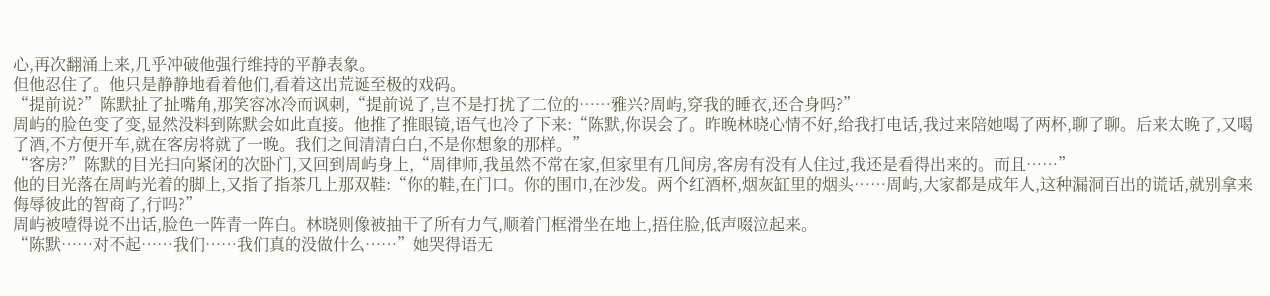心,再次翻涌上来,几乎冲破他强行维持的平静表象。
但他忍住了。他只是静静地看着他们,看着这出荒诞至极的戏码。
“提前说?”陈默扯了扯嘴角,那笑容冰冷而讽刺,“提前说了,岂不是打扰了二位的……雅兴?周屿,穿我的睡衣,还合身吗?”
周屿的脸色变了变,显然没料到陈默会如此直接。他推了推眼镜,语气也冷了下来:“陈默,你误会了。昨晚林晓心情不好,给我打电话,我过来陪她喝了两杯,聊了聊。后来太晚了,又喝了酒,不方便开车,就在客房将就了一晚。我们之间清清白白,不是你想象的那样。”
“客房?”陈默的目光扫向紧闭的次卧门,又回到周屿身上,“周律师,我虽然不常在家,但家里有几间房,客房有没有人住过,我还是看得出来的。而且……”
他的目光落在周屿光着的脚上,又指了指茶几上那双鞋:“你的鞋,在门口。你的围巾,在沙发。两个红酒杯,烟灰缸里的烟头……周屿,大家都是成年人,这种漏洞百出的谎话,就别拿来侮辱彼此的智商了,行吗?”
周屿被噎得说不出话,脸色一阵青一阵白。林晓则像被抽干了所有力气,顺着门框滑坐在地上,捂住脸,低声啜泣起来。
“陈默……对不起……我们……我们真的没做什么……”她哭得语无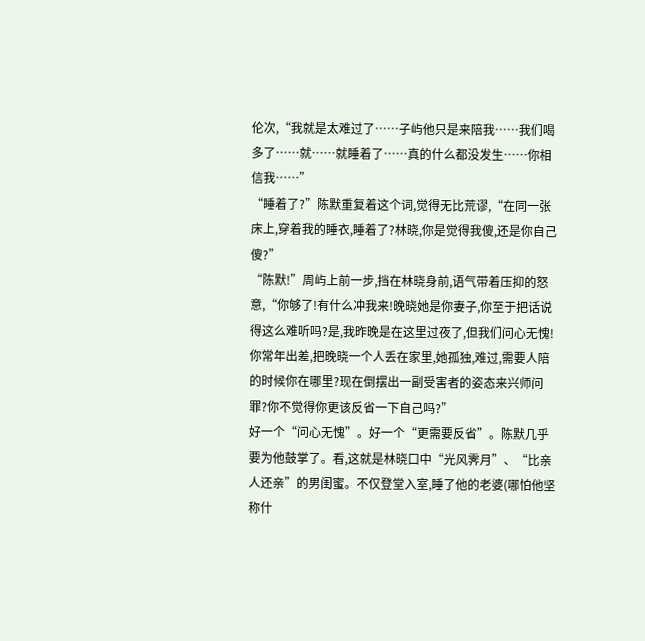伦次,“我就是太难过了……子屿他只是来陪我……我们喝多了……就……就睡着了……真的什么都没发生……你相信我……”
“睡着了?”陈默重复着这个词,觉得无比荒谬,“在同一张床上,穿着我的睡衣,睡着了?林晓,你是觉得我傻,还是你自己傻?”
“陈默!”周屿上前一步,挡在林晓身前,语气带着压抑的怒意,“你够了!有什么冲我来!晚晓她是你妻子,你至于把话说得这么难听吗?是,我昨晚是在这里过夜了,但我们问心无愧!你常年出差,把晚晓一个人丢在家里,她孤独,难过,需要人陪的时候你在哪里?现在倒摆出一副受害者的姿态来兴师问罪?你不觉得你更该反省一下自己吗?”
好一个“问心无愧”。好一个“更需要反省”。陈默几乎要为他鼓掌了。看,这就是林晓口中“光风霁月”、“比亲人还亲”的男闺蜜。不仅登堂入室,睡了他的老婆(哪怕他坚称什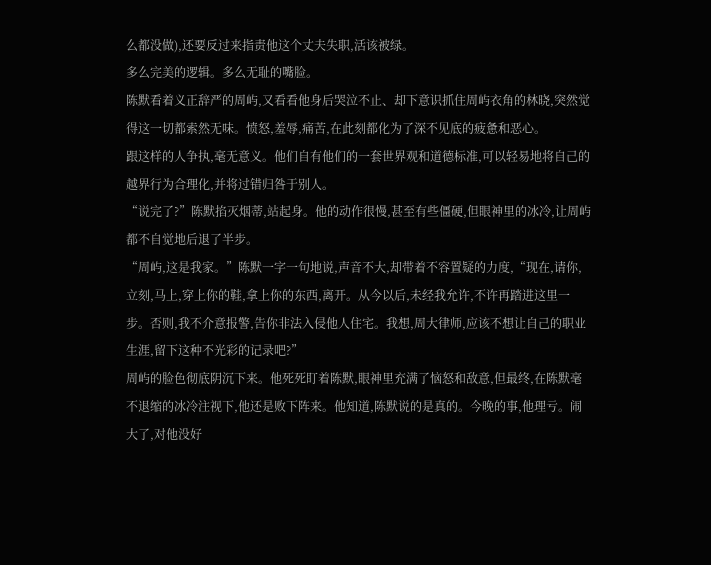么都没做),还要反过来指责他这个丈夫失职,活该被绿。
多么完美的逻辑。多么无耻的嘴脸。
陈默看着义正辞严的周屿,又看看他身后哭泣不止、却下意识抓住周屿衣角的林晓,突然觉得这一切都索然无味。愤怒,羞辱,痛苦,在此刻都化为了深不见底的疲惫和恶心。
跟这样的人争执,毫无意义。他们自有他们的一套世界观和道德标准,可以轻易地将自己的越界行为合理化,并将过错归咎于别人。
“说完了?”陈默掐灭烟蒂,站起身。他的动作很慢,甚至有些僵硬,但眼神里的冰冷,让周屿都不自觉地后退了半步。
“周屿,这是我家。”陈默一字一句地说,声音不大,却带着不容置疑的力度,“现在,请你,立刻,马上,穿上你的鞋,拿上你的东西,离开。从今以后,未经我允许,不许再踏进这里一步。否则,我不介意报警,告你非法入侵他人住宅。我想,周大律师,应该不想让自己的职业生涯,留下这种不光彩的记录吧?”
周屿的脸色彻底阴沉下来。他死死盯着陈默,眼神里充满了恼怒和敌意,但最终,在陈默毫不退缩的冰冷注视下,他还是败下阵来。他知道,陈默说的是真的。今晚的事,他理亏。闹大了,对他没好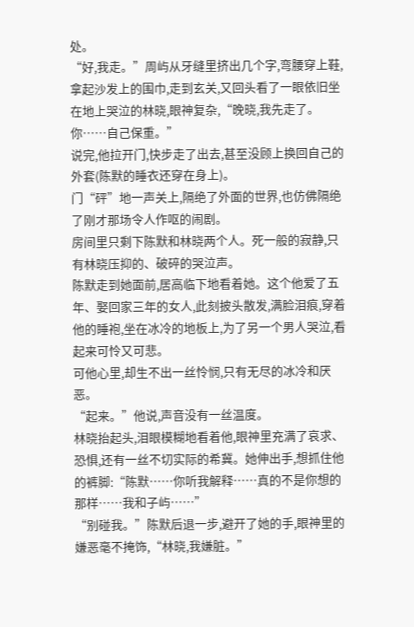处。
“好,我走。”周屿从牙缝里挤出几个字,弯腰穿上鞋,拿起沙发上的围巾,走到玄关,又回头看了一眼依旧坐在地上哭泣的林晓,眼神复杂,“晚晓,我先走了。你……自己保重。”
说完,他拉开门,快步走了出去,甚至没顾上换回自己的外套(陈默的睡衣还穿在身上)。
门“砰”地一声关上,隔绝了外面的世界,也仿佛隔绝了刚才那场令人作呕的闹剧。
房间里只剩下陈默和林晓两个人。死一般的寂静,只有林晓压抑的、破碎的哭泣声。
陈默走到她面前,居高临下地看着她。这个他爱了五年、娶回家三年的女人,此刻披头散发,满脸泪痕,穿着他的睡袍,坐在冰冷的地板上,为了另一个男人哭泣,看起来可怜又可悲。
可他心里,却生不出一丝怜悯,只有无尽的冰冷和厌恶。
“起来。”他说,声音没有一丝温度。
林晓抬起头,泪眼模糊地看着他,眼神里充满了哀求、恐惧,还有一丝不切实际的希冀。她伸出手,想抓住他的裤脚:“陈默……你听我解释……真的不是你想的那样……我和子屿……”
“别碰我。”陈默后退一步,避开了她的手,眼神里的嫌恶毫不掩饰,“林晓,我嫌脏。”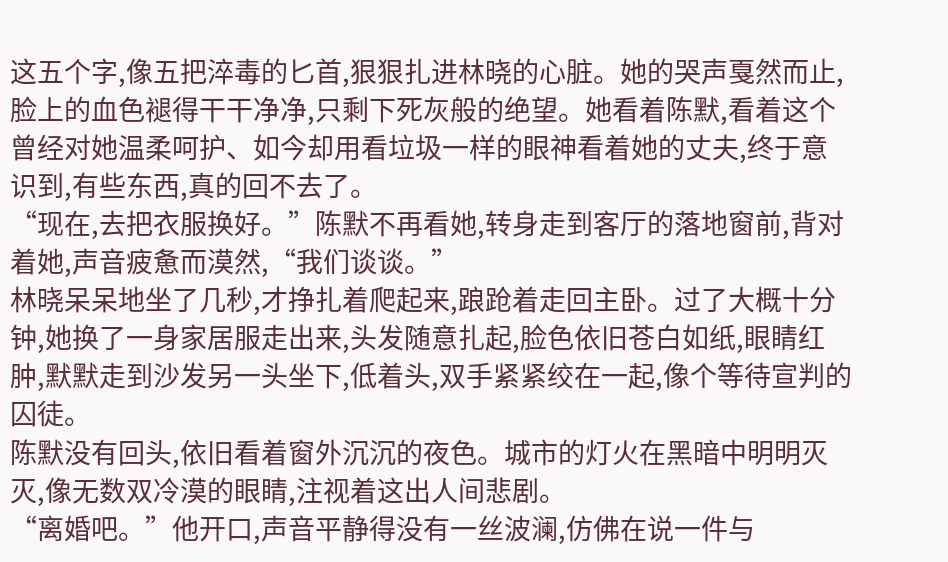这五个字,像五把淬毒的匕首,狠狠扎进林晓的心脏。她的哭声戛然而止,脸上的血色褪得干干净净,只剩下死灰般的绝望。她看着陈默,看着这个曾经对她温柔呵护、如今却用看垃圾一样的眼神看着她的丈夫,终于意识到,有些东西,真的回不去了。
“现在,去把衣服换好。”陈默不再看她,转身走到客厅的落地窗前,背对着她,声音疲惫而漠然,“我们谈谈。”
林晓呆呆地坐了几秒,才挣扎着爬起来,踉跄着走回主卧。过了大概十分钟,她换了一身家居服走出来,头发随意扎起,脸色依旧苍白如纸,眼睛红肿,默默走到沙发另一头坐下,低着头,双手紧紧绞在一起,像个等待宣判的囚徒。
陈默没有回头,依旧看着窗外沉沉的夜色。城市的灯火在黑暗中明明灭灭,像无数双冷漠的眼睛,注视着这出人间悲剧。
“离婚吧。”他开口,声音平静得没有一丝波澜,仿佛在说一件与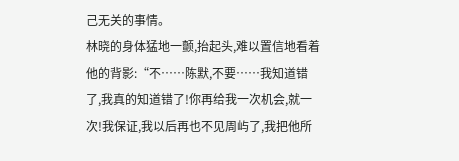己无关的事情。
林晓的身体猛地一颤,抬起头,难以置信地看着他的背影:“不……陈默,不要……我知道错了,我真的知道错了!你再给我一次机会,就一次!我保证,我以后再也不见周屿了,我把他所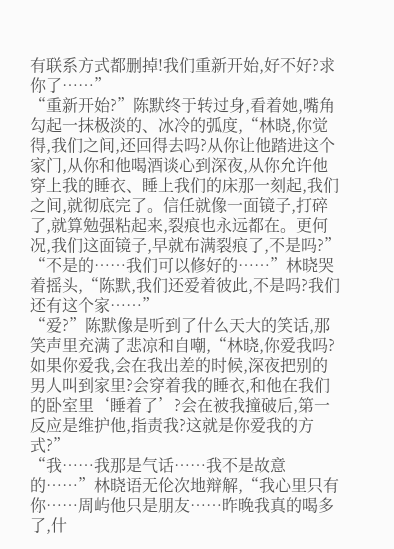有联系方式都删掉!我们重新开始,好不好?求你了……”
“重新开始?”陈默终于转过身,看着她,嘴角勾起一抹极淡的、冰冷的弧度,“林晓,你觉得,我们之间,还回得去吗?从你让他踏进这个家门,从你和他喝酒谈心到深夜,从你允许他穿上我的睡衣、睡上我们的床那一刻起,我们之间,就彻底完了。信任就像一面镜子,打碎了,就算勉强粘起来,裂痕也永远都在。更何况,我们这面镜子,早就布满裂痕了,不是吗?”
“不是的……我们可以修好的……”林晓哭着摇头,“陈默,我们还爱着彼此,不是吗?我们还有这个家……”
“爱?”陈默像是听到了什么天大的笑话,那笑声里充满了悲凉和自嘲,“林晓,你爱我吗?如果你爱我,会在我出差的时候,深夜把别的男人叫到家里?会穿着我的睡衣,和他在我们的卧室里‘睡着了’?会在被我撞破后,第一反应是维护他,指责我?这就是你爱我的方式?”
“我……我那是气话……我不是故意的……”林晓语无伦次地辩解,“我心里只有你……周屿他只是朋友……昨晚我真的喝多了,什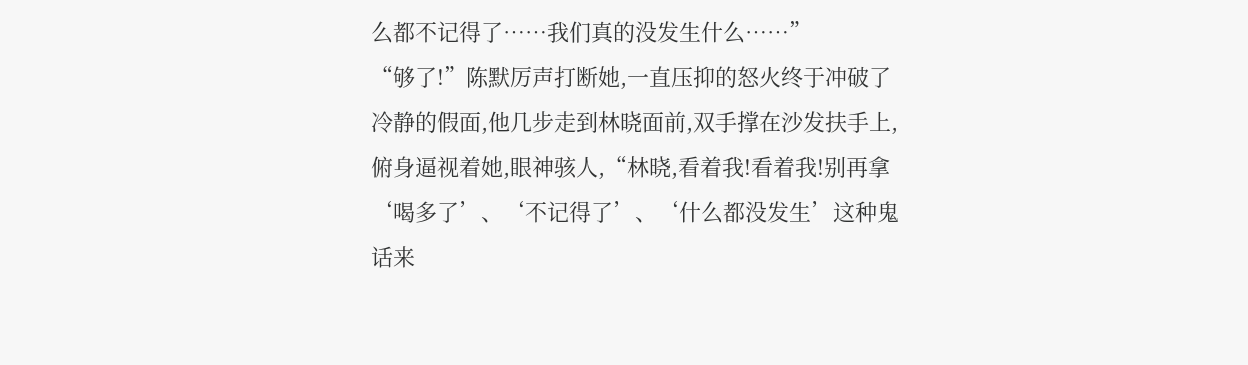么都不记得了……我们真的没发生什么……”
“够了!”陈默厉声打断她,一直压抑的怒火终于冲破了冷静的假面,他几步走到林晓面前,双手撑在沙发扶手上,俯身逼视着她,眼神骇人,“林晓,看着我!看着我!别再拿‘喝多了’、‘不记得了’、‘什么都没发生’这种鬼话来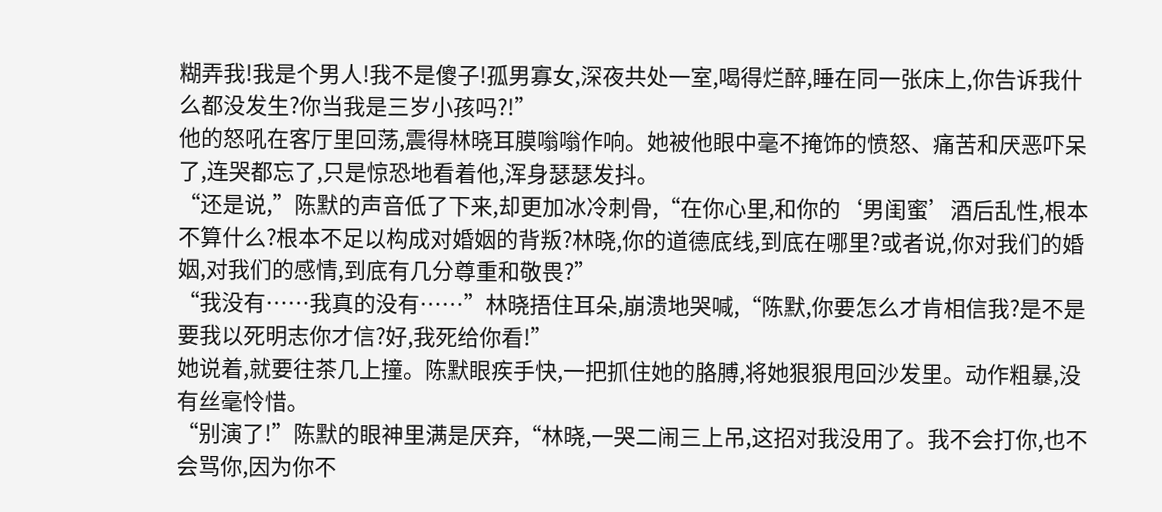糊弄我!我是个男人!我不是傻子!孤男寡女,深夜共处一室,喝得烂醉,睡在同一张床上,你告诉我什么都没发生?你当我是三岁小孩吗?!”
他的怒吼在客厅里回荡,震得林晓耳膜嗡嗡作响。她被他眼中毫不掩饰的愤怒、痛苦和厌恶吓呆了,连哭都忘了,只是惊恐地看着他,浑身瑟瑟发抖。
“还是说,”陈默的声音低了下来,却更加冰冷刺骨,“在你心里,和你的‘男闺蜜’酒后乱性,根本不算什么?根本不足以构成对婚姻的背叛?林晓,你的道德底线,到底在哪里?或者说,你对我们的婚姻,对我们的感情,到底有几分尊重和敬畏?”
“我没有……我真的没有……”林晓捂住耳朵,崩溃地哭喊,“陈默,你要怎么才肯相信我?是不是要我以死明志你才信?好,我死给你看!”
她说着,就要往茶几上撞。陈默眼疾手快,一把抓住她的胳膊,将她狠狠甩回沙发里。动作粗暴,没有丝毫怜惜。
“别演了!”陈默的眼神里满是厌弃,“林晓,一哭二闹三上吊,这招对我没用了。我不会打你,也不会骂你,因为你不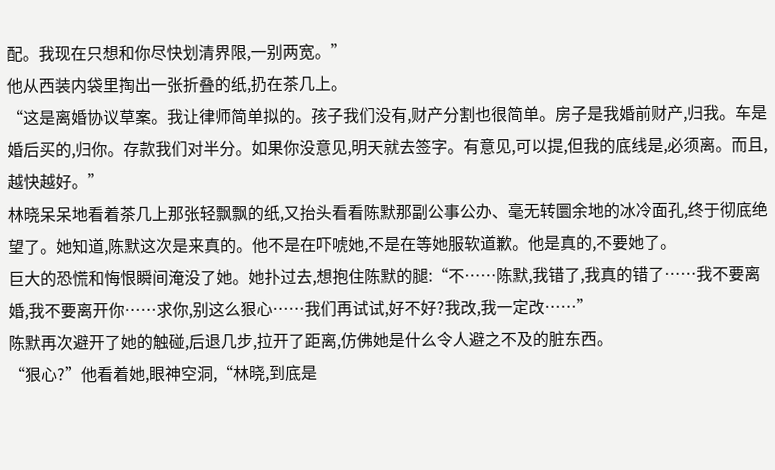配。我现在只想和你尽快划清界限,一别两宽。”
他从西装内袋里掏出一张折叠的纸,扔在茶几上。
“这是离婚协议草案。我让律师简单拟的。孩子我们没有,财产分割也很简单。房子是我婚前财产,归我。车是婚后买的,归你。存款我们对半分。如果你没意见,明天就去签字。有意见,可以提,但我的底线是,必须离。而且,越快越好。”
林晓呆呆地看着茶几上那张轻飘飘的纸,又抬头看看陈默那副公事公办、毫无转圜余地的冰冷面孔,终于彻底绝望了。她知道,陈默这次是来真的。他不是在吓唬她,不是在等她服软道歉。他是真的,不要她了。
巨大的恐慌和悔恨瞬间淹没了她。她扑过去,想抱住陈默的腿:“不……陈默,我错了,我真的错了……我不要离婚,我不要离开你……求你,别这么狠心……我们再试试,好不好?我改,我一定改……”
陈默再次避开了她的触碰,后退几步,拉开了距离,仿佛她是什么令人避之不及的脏东西。
“狠心?”他看着她,眼神空洞,“林晓,到底是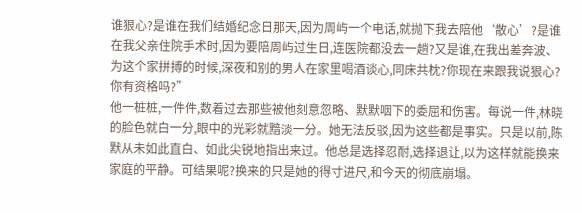谁狠心?是谁在我们结婚纪念日那天,因为周屿一个电话,就抛下我去陪他‘散心’?是谁在我父亲住院手术时,因为要陪周屿过生日,连医院都没去一趟?又是谁,在我出差奔波、为这个家拼搏的时候,深夜和别的男人在家里喝酒谈心,同床共枕?你现在来跟我说狠心?你有资格吗?”
他一桩桩,一件件,数着过去那些被他刻意忽略、默默咽下的委屈和伤害。每说一件,林晓的脸色就白一分,眼中的光彩就黯淡一分。她无法反驳,因为这些都是事实。只是以前,陈默从未如此直白、如此尖锐地指出来过。他总是选择忍耐,选择退让,以为这样就能换来家庭的平静。可结果呢?换来的只是她的得寸进尺,和今天的彻底崩塌。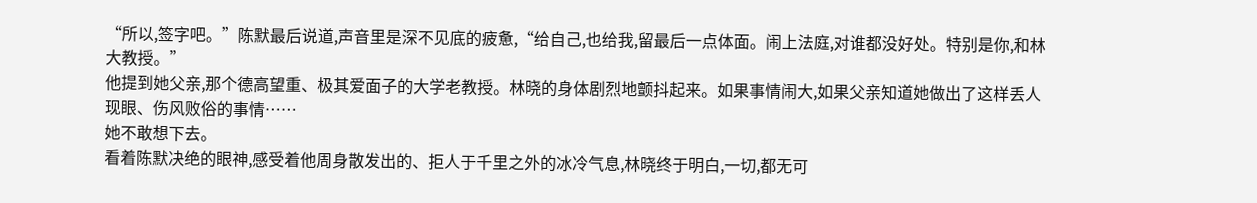“所以,签字吧。”陈默最后说道,声音里是深不见底的疲惫,“给自己,也给我,留最后一点体面。闹上法庭,对谁都没好处。特别是你,和林大教授。”
他提到她父亲,那个德高望重、极其爱面子的大学老教授。林晓的身体剧烈地颤抖起来。如果事情闹大,如果父亲知道她做出了这样丢人现眼、伤风败俗的事情……
她不敢想下去。
看着陈默决绝的眼神,感受着他周身散发出的、拒人于千里之外的冰冷气息,林晓终于明白,一切,都无可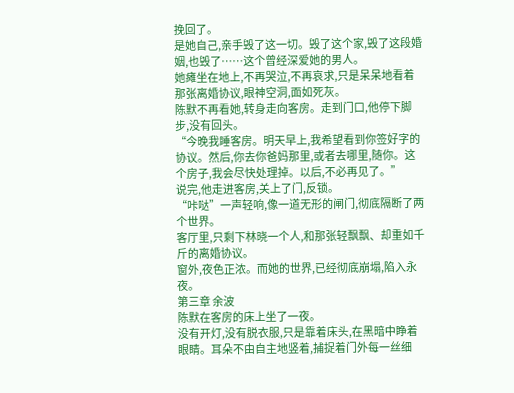挽回了。
是她自己,亲手毁了这一切。毁了这个家,毁了这段婚姻,也毁了……这个曾经深爱她的男人。
她瘫坐在地上,不再哭泣,不再哀求,只是呆呆地看着那张离婚协议,眼神空洞,面如死灰。
陈默不再看她,转身走向客房。走到门口,他停下脚步,没有回头。
“今晚我睡客房。明天早上,我希望看到你签好字的协议。然后,你去你爸妈那里,或者去哪里,随你。这个房子,我会尽快处理掉。以后,不必再见了。”
说完,他走进客房,关上了门,反锁。
“咔哒”一声轻响,像一道无形的闸门,彻底隔断了两个世界。
客厅里,只剩下林晓一个人,和那张轻飘飘、却重如千斤的离婚协议。
窗外,夜色正浓。而她的世界,已经彻底崩塌,陷入永夜。
第三章 余波
陈默在客房的床上坐了一夜。
没有开灯,没有脱衣服,只是靠着床头,在黑暗中睁着眼睛。耳朵不由自主地竖着,捕捉着门外每一丝细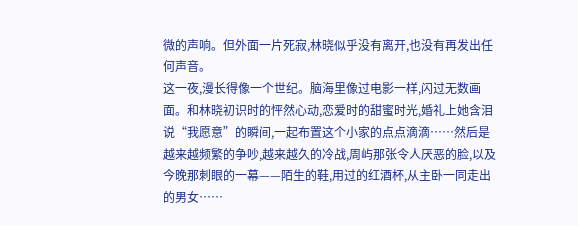微的声响。但外面一片死寂,林晓似乎没有离开,也没有再发出任何声音。
这一夜,漫长得像一个世纪。脑海里像过电影一样,闪过无数画面。和林晓初识时的怦然心动,恋爱时的甜蜜时光,婚礼上她含泪说“我愿意”的瞬间,一起布置这个小家的点点滴滴……然后是越来越频繁的争吵,越来越久的冷战,周屿那张令人厌恶的脸,以及今晚那刺眼的一幕——陌生的鞋,用过的红酒杯,从主卧一同走出的男女……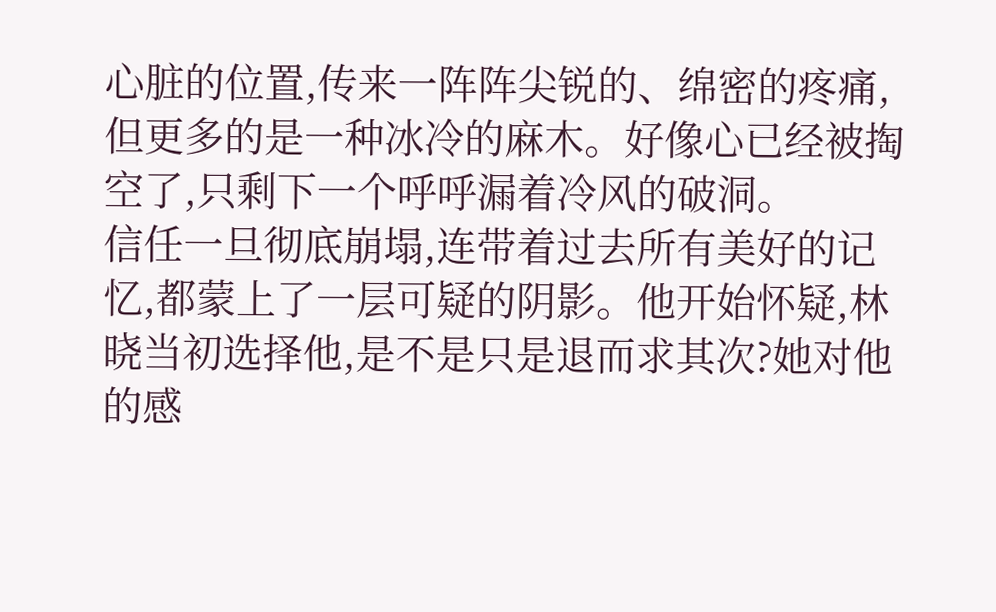心脏的位置,传来一阵阵尖锐的、绵密的疼痛,但更多的是一种冰冷的麻木。好像心已经被掏空了,只剩下一个呼呼漏着冷风的破洞。
信任一旦彻底崩塌,连带着过去所有美好的记忆,都蒙上了一层可疑的阴影。他开始怀疑,林晓当初选择他,是不是只是退而求其次?她对他的感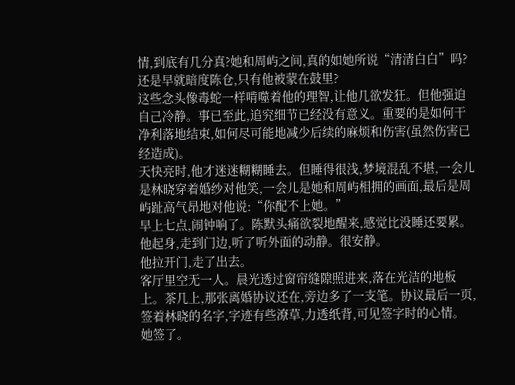情,到底有几分真?她和周屿之间,真的如她所说“清清白白”吗?还是早就暗度陈仓,只有他被蒙在鼓里?
这些念头像毒蛇一样啃噬着他的理智,让他几欲发狂。但他强迫自己冷静。事已至此,追究细节已经没有意义。重要的是如何干净利落地结束,如何尽可能地减少后续的麻烦和伤害(虽然伤害已经造成)。
天快亮时,他才迷迷糊糊睡去。但睡得很浅,梦境混乱不堪,一会儿是林晓穿着婚纱对他笑,一会儿是她和周屿相拥的画面,最后是周屿趾高气昂地对他说:“你配不上她。”
早上七点,闹钟响了。陈默头痛欲裂地醒来,感觉比没睡还要累。他起身,走到门边,听了听外面的动静。很安静。
他拉开门,走了出去。
客厅里空无一人。晨光透过窗帘缝隙照进来,落在光洁的地板上。茶几上,那张离婚协议还在,旁边多了一支笔。协议最后一页,签着林晓的名字,字迹有些潦草,力透纸背,可见签字时的心情。
她签了。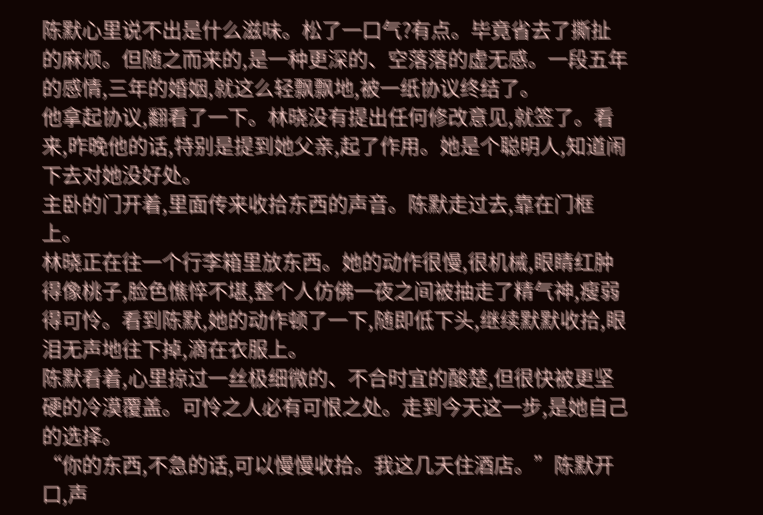陈默心里说不出是什么滋味。松了一口气?有点。毕竟省去了撕扯的麻烦。但随之而来的,是一种更深的、空落落的虚无感。一段五年的感情,三年的婚姻,就这么轻飘飘地,被一纸协议终结了。
他拿起协议,翻看了一下。林晓没有提出任何修改意见,就签了。看来,昨晚他的话,特别是提到她父亲,起了作用。她是个聪明人,知道闹下去对她没好处。
主卧的门开着,里面传来收拾东西的声音。陈默走过去,靠在门框上。
林晓正在往一个行李箱里放东西。她的动作很慢,很机械,眼睛红肿得像桃子,脸色憔悴不堪,整个人仿佛一夜之间被抽走了精气神,瘦弱得可怜。看到陈默,她的动作顿了一下,随即低下头,继续默默收拾,眼泪无声地往下掉,滴在衣服上。
陈默看着,心里掠过一丝极细微的、不合时宜的酸楚,但很快被更坚硬的冷漠覆盖。可怜之人必有可恨之处。走到今天这一步,是她自己的选择。
“你的东西,不急的话,可以慢慢收拾。我这几天住酒店。”陈默开口,声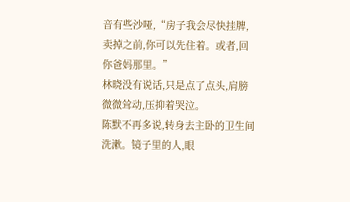音有些沙哑,“房子我会尽快挂牌,卖掉之前,你可以先住着。或者,回你爸妈那里。”
林晓没有说话,只是点了点头,肩膀微微耸动,压抑着哭泣。
陈默不再多说,转身去主卧的卫生间洗漱。镜子里的人,眼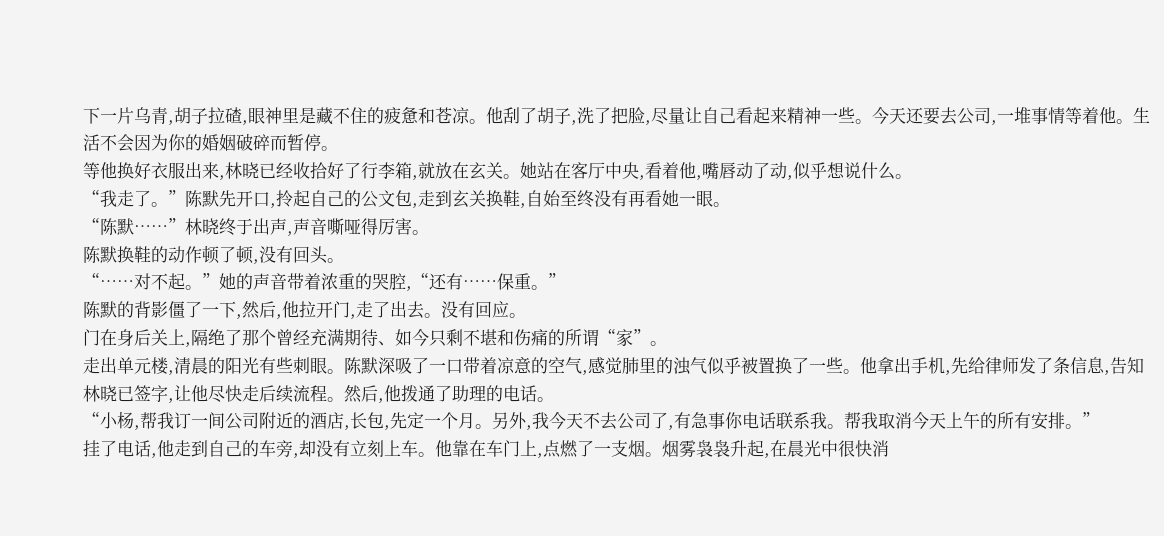下一片乌青,胡子拉碴,眼神里是藏不住的疲惫和苍凉。他刮了胡子,洗了把脸,尽量让自己看起来精神一些。今天还要去公司,一堆事情等着他。生活不会因为你的婚姻破碎而暂停。
等他换好衣服出来,林晓已经收拾好了行李箱,就放在玄关。她站在客厅中央,看着他,嘴唇动了动,似乎想说什么。
“我走了。”陈默先开口,拎起自己的公文包,走到玄关换鞋,自始至终没有再看她一眼。
“陈默……”林晓终于出声,声音嘶哑得厉害。
陈默换鞋的动作顿了顿,没有回头。
“……对不起。”她的声音带着浓重的哭腔,“还有……保重。”
陈默的背影僵了一下,然后,他拉开门,走了出去。没有回应。
门在身后关上,隔绝了那个曾经充满期待、如今只剩不堪和伤痛的所谓“家”。
走出单元楼,清晨的阳光有些刺眼。陈默深吸了一口带着凉意的空气,感觉肺里的浊气似乎被置换了一些。他拿出手机,先给律师发了条信息,告知林晓已签字,让他尽快走后续流程。然后,他拨通了助理的电话。
“小杨,帮我订一间公司附近的酒店,长包,先定一个月。另外,我今天不去公司了,有急事你电话联系我。帮我取消今天上午的所有安排。”
挂了电话,他走到自己的车旁,却没有立刻上车。他靠在车门上,点燃了一支烟。烟雾袅袅升起,在晨光中很快消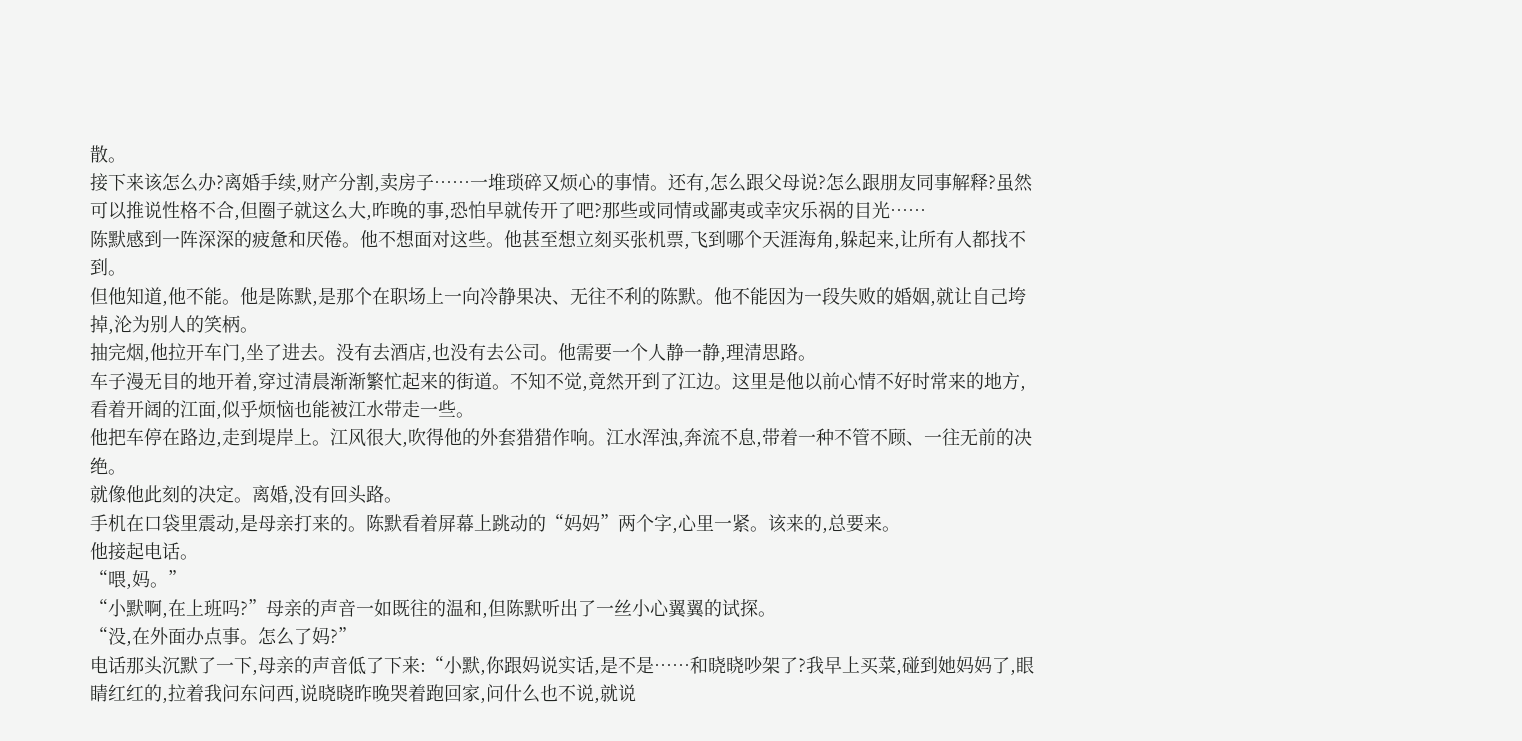散。
接下来该怎么办?离婚手续,财产分割,卖房子……一堆琐碎又烦心的事情。还有,怎么跟父母说?怎么跟朋友同事解释?虽然可以推说性格不合,但圈子就这么大,昨晚的事,恐怕早就传开了吧?那些或同情或鄙夷或幸灾乐祸的目光……
陈默感到一阵深深的疲惫和厌倦。他不想面对这些。他甚至想立刻买张机票,飞到哪个天涯海角,躲起来,让所有人都找不到。
但他知道,他不能。他是陈默,是那个在职场上一向冷静果决、无往不利的陈默。他不能因为一段失败的婚姻,就让自己垮掉,沦为别人的笑柄。
抽完烟,他拉开车门,坐了进去。没有去酒店,也没有去公司。他需要一个人静一静,理清思路。
车子漫无目的地开着,穿过清晨渐渐繁忙起来的街道。不知不觉,竟然开到了江边。这里是他以前心情不好时常来的地方,看着开阔的江面,似乎烦恼也能被江水带走一些。
他把车停在路边,走到堤岸上。江风很大,吹得他的外套猎猎作响。江水浑浊,奔流不息,带着一种不管不顾、一往无前的决绝。
就像他此刻的决定。离婚,没有回头路。
手机在口袋里震动,是母亲打来的。陈默看着屏幕上跳动的“妈妈”两个字,心里一紧。该来的,总要来。
他接起电话。
“喂,妈。”
“小默啊,在上班吗?”母亲的声音一如既往的温和,但陈默听出了一丝小心翼翼的试探。
“没,在外面办点事。怎么了妈?”
电话那头沉默了一下,母亲的声音低了下来:“小默,你跟妈说实话,是不是……和晓晓吵架了?我早上买菜,碰到她妈妈了,眼睛红红的,拉着我问东问西,说晓晓昨晚哭着跑回家,问什么也不说,就说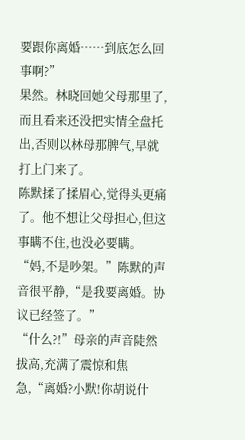要跟你离婚……到底怎么回事啊?”
果然。林晓回她父母那里了,而且看来还没把实情全盘托出,否则以林母那脾气,早就打上门来了。
陈默揉了揉眉心,觉得头更痛了。他不想让父母担心,但这事瞒不住,也没必要瞒。
“妈,不是吵架。”陈默的声音很平静,“是我要离婚。协议已经签了。”
“什么?!”母亲的声音陡然拔高,充满了震惊和焦急,“离婚?小默!你胡说什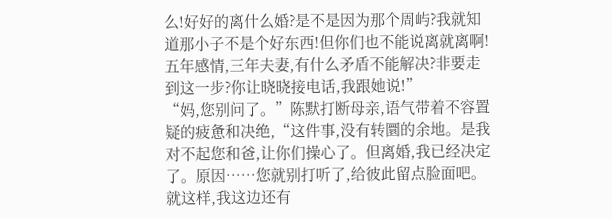么!好好的离什么婚?是不是因为那个周屿?我就知道那小子不是个好东西!但你们也不能说离就离啊!五年感情,三年夫妻,有什么矛盾不能解决?非要走到这一步?你让晓晓接电话,我跟她说!”
“妈,您别问了。”陈默打断母亲,语气带着不容置疑的疲惫和决绝,“这件事,没有转圜的余地。是我对不起您和爸,让你们操心了。但离婚,我已经决定了。原因……您就别打听了,给彼此留点脸面吧。就这样,我这边还有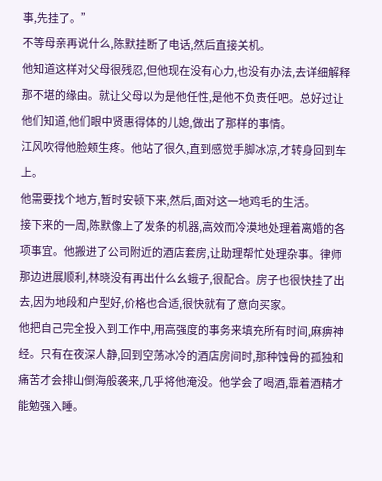事,先挂了。”
不等母亲再说什么,陈默挂断了电话,然后直接关机。
他知道这样对父母很残忍,但他现在没有心力,也没有办法,去详细解释那不堪的缘由。就让父母以为是他任性,是他不负责任吧。总好过让他们知道,他们眼中贤惠得体的儿媳,做出了那样的事情。
江风吹得他脸颊生疼。他站了很久,直到感觉手脚冰凉,才转身回到车上。
他需要找个地方,暂时安顿下来,然后,面对这一地鸡毛的生活。
接下来的一周,陈默像上了发条的机器,高效而冷漠地处理着离婚的各项事宜。他搬进了公司附近的酒店套房,让助理帮忙处理杂事。律师那边进展顺利,林晓没有再出什么幺蛾子,很配合。房子也很快挂了出去,因为地段和户型好,价格也合适,很快就有了意向买家。
他把自己完全投入到工作中,用高强度的事务来填充所有时间,麻痹神经。只有在夜深人静,回到空荡冰冷的酒店房间时,那种蚀骨的孤独和痛苦才会排山倒海般袭来,几乎将他淹没。他学会了喝酒,靠着酒精才能勉强入睡。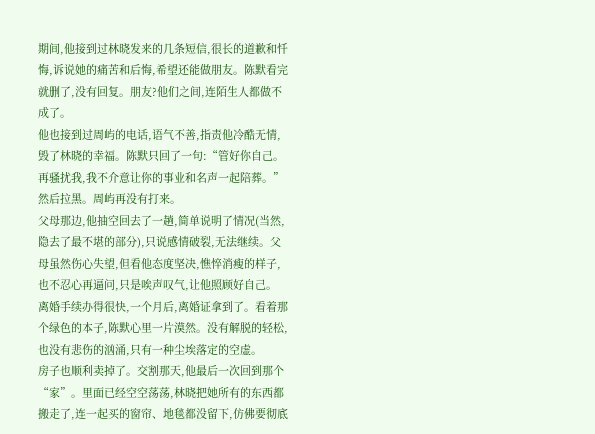期间,他接到过林晓发来的几条短信,很长的道歉和忏悔,诉说她的痛苦和后悔,希望还能做朋友。陈默看完就删了,没有回复。朋友?他们之间,连陌生人都做不成了。
他也接到过周屿的电话,语气不善,指责他冷酷无情,毁了林晓的幸福。陈默只回了一句:“管好你自己。再骚扰我,我不介意让你的事业和名声一起陪葬。”然后拉黑。周屿再没有打来。
父母那边,他抽空回去了一趟,简单说明了情况(当然,隐去了最不堪的部分),只说感情破裂,无法继续。父母虽然伤心失望,但看他态度坚决,憔悴消瘦的样子,也不忍心再逼问,只是唉声叹气,让他照顾好自己。
离婚手续办得很快,一个月后,离婚证拿到了。看着那个绿色的本子,陈默心里一片漠然。没有解脱的轻松,也没有悲伤的汹涌,只有一种尘埃落定的空虚。
房子也顺利卖掉了。交割那天,他最后一次回到那个“家”。里面已经空空荡荡,林晓把她所有的东西都搬走了,连一起买的窗帘、地毯都没留下,仿佛要彻底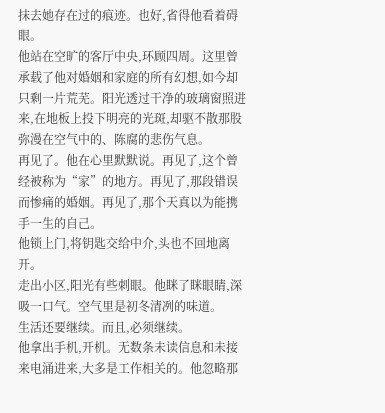抹去她存在过的痕迹。也好,省得他看着碍眼。
他站在空旷的客厅中央,环顾四周。这里曾承载了他对婚姻和家庭的所有幻想,如今却只剩一片荒芜。阳光透过干净的玻璃窗照进来,在地板上投下明亮的光斑,却驱不散那股弥漫在空气中的、陈腐的悲伤气息。
再见了。他在心里默默说。再见了,这个曾经被称为“家”的地方。再见了,那段错误而惨痛的婚姻。再见了,那个天真以为能携手一生的自己。
他锁上门,将钥匙交给中介,头也不回地离开。
走出小区,阳光有些刺眼。他眯了眯眼睛,深吸一口气。空气里是初冬清冽的味道。
生活还要继续。而且,必须继续。
他拿出手机,开机。无数条未读信息和未接来电涌进来,大多是工作相关的。他忽略那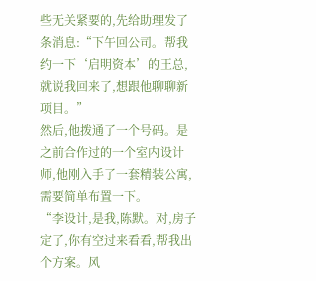些无关紧要的,先给助理发了条消息:“下午回公司。帮我约一下‘启明资本’的王总,就说我回来了,想跟他聊聊新项目。”
然后,他拨通了一个号码。是之前合作过的一个室内设计师,他刚入手了一套精装公寓,需要简单布置一下。
“李设计,是我,陈默。对,房子定了,你有空过来看看,帮我出个方案。风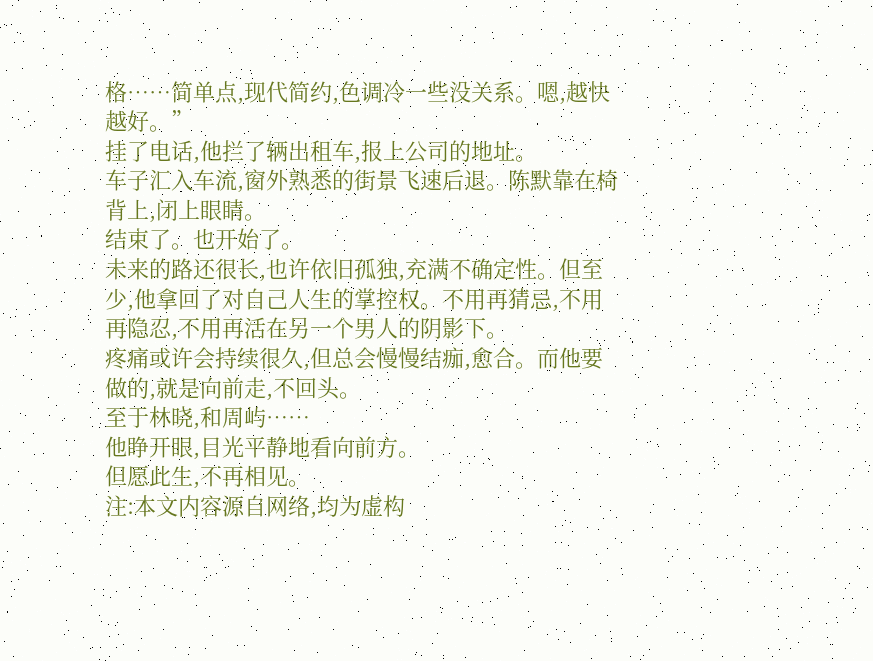格……简单点,现代简约,色调冷一些没关系。嗯,越快越好。”
挂了电话,他拦了辆出租车,报上公司的地址。
车子汇入车流,窗外熟悉的街景飞速后退。陈默靠在椅背上,闭上眼睛。
结束了。也开始了。
未来的路还很长,也许依旧孤独,充满不确定性。但至少,他拿回了对自己人生的掌控权。不用再猜忌,不用再隐忍,不用再活在另一个男人的阴影下。
疼痛或许会持续很久,但总会慢慢结痂,愈合。而他要做的,就是向前走,不回头。
至于林晓,和周屿……
他睁开眼,目光平静地看向前方。
但愿此生,不再相见。
注:本文内容源自网络,均为虚构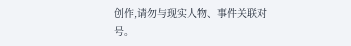创作,请勿与现实人物、事件关联对号。